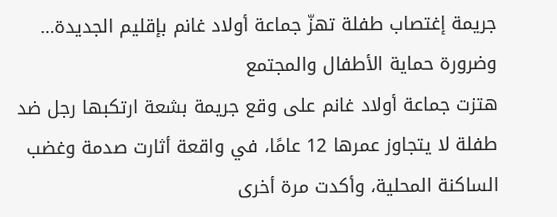جريمة إغتصاب طفلة تهزّ جماعة أولاد غانم بإقليم الجديدة… وضرورة حماية الأطفال والمجتمع
هتزت جماعة أولاد غانم على وقع جريمة بشعة ارتكبها رجل ضد طفلة لا يتجاوز عمرها 12 عامًا، في واقعة أثارت صدمة وغضب الساكنة المحلية، وأكدت مرة أخرى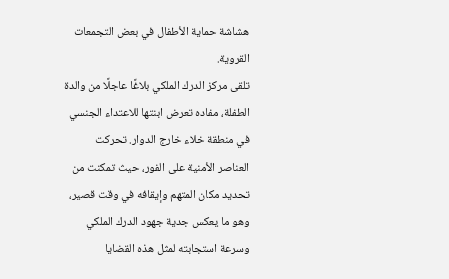هشاشة حماية الأطفال في بعض التجمعات القروية.
تلقى مركز الدرك الملكي بلاغًا عاجلًا من والدة الطفلة، مفاده تعرض ابنتها للاعتداء الجنسي في منطقة خلاء خارج الدوار. تحركت العناصر الأمنية على الفور، حيث تمكنت من تحديد مكان المتهم وإيقافه في وقت قصير، وهو ما يعكس جدية جهود الدرك الملكي وسرعة استجابته لمثل هذه القضايا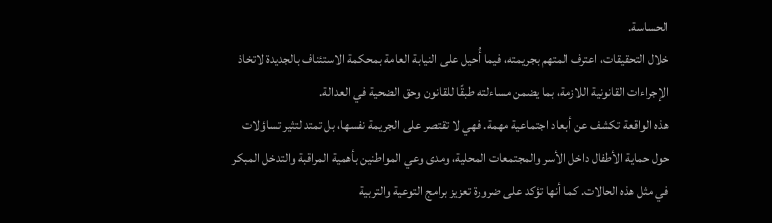الحساسة.
خلال التحقيقات، اعترف المتهم بجريمته، فيما أُحيل على النيابة العامة بمحكمة الاستئناف بالجديدة لاتخاذ الإجراءات القانونية اللازمة، بما يضمن مساءلته طبقًا للقانون وحق الضحية في العدالة.
هذه الواقعة تكشف عن أبعاد اجتماعية مهمة. فهي لا تقتصر على الجريمة نفسها، بل تمتد لتثير تساؤلات حول حماية الأطفال داخل الأسر والمجتمعات المحلية، ومدى وعي المواطنين بأهمية المراقبة والتدخل المبكر في مثل هذه الحالات. كما أنها تؤكد على ضرورة تعزيز برامج التوعية والتربية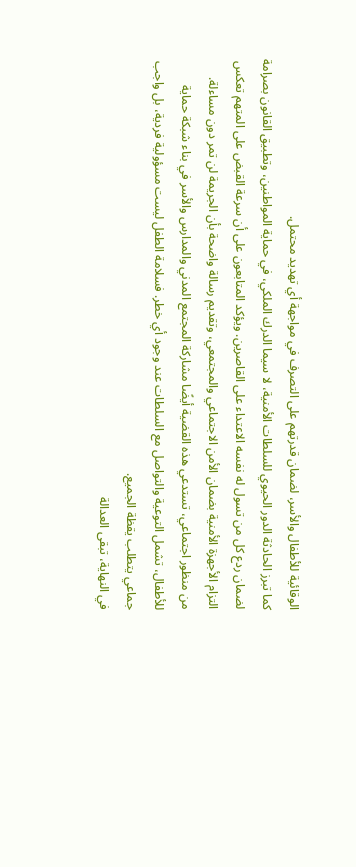الوقائية للأطفال والأسر، لضمان قدرتهم على التصرف في مواجهة أي تهديد محتمل.
كما تبرز الحادثة الدور الحيوي للسلطات الأمنية، لا سيما الدرك الملكي، في حماية المواطنين، وتطبيق القانون بصرامة لضمان ردع كل من تسول له نفسه الاعتداء على القاصرين. ويؤكد المتابعون على أن سرعة القبض على المتهم تعكس التزام الأجهزة الأمنية بضمان الأمن الاجتماعي والمجتمعي، وتقديم رسالة واضحة بأن الجريمة لن تمر دون مساءلة.
من منظور اجتماعي، تستدعي هذه القضية أيضًا مشاركة المجتمع المدني والمدارس والأسر في بناء شبكة حماية للأطفال، تشمل التوعية والتواصل مع السلطات عند وجود أي خطر. فسلامة الطفل ليست مسؤولية فردية، بل واجب جماعي يتطلب يقظة الجميع.
في النهاية، تبقى العدالة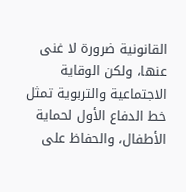القانونية ضرورة لا غنى عنها، ولكن الوقاية الاجتماعية والتربوية تمثل خط الدفاع الأول لحماية الأطفال، والحفاظ على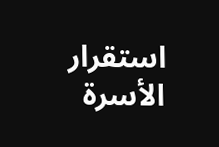استقرار الأسرة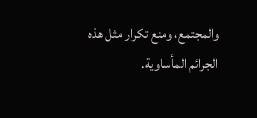والمجتمع، ومنع تكرار مثل هذه الجرائم المأساوية.